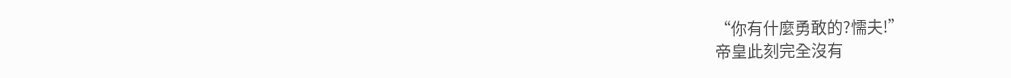“你有什麼勇敢的?懦夫!”
帝皇此刻完全沒有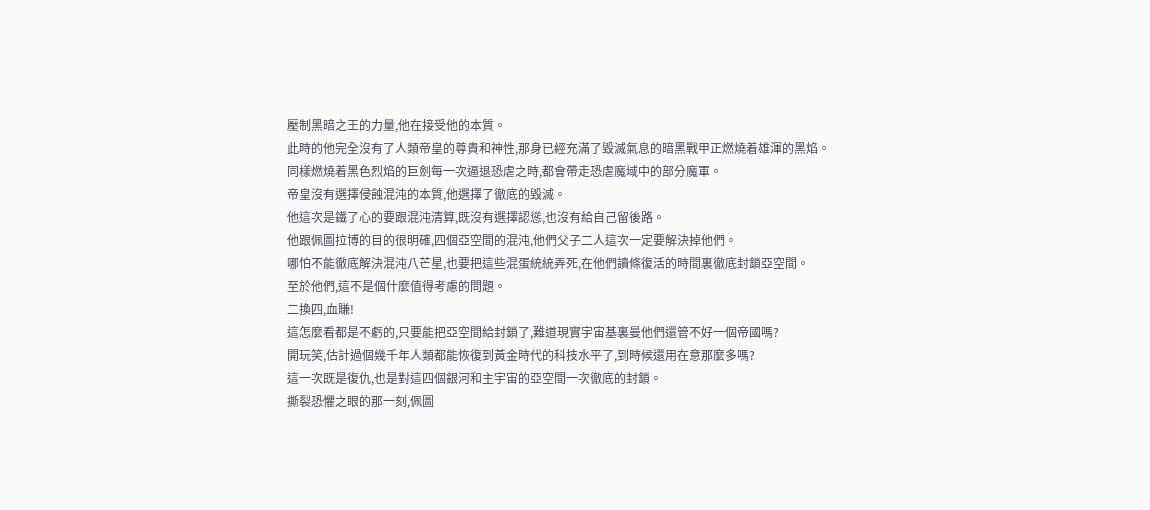壓制黑暗之王的力量,他在接受他的本質。
此時的他完全沒有了人類帝皇的尊貴和神性,那身已經充滿了毀滅氣息的暗黑戰甲正燃燒着雄渾的黑焰。
同樣燃燒着黑色烈焰的巨劍每一次逼退恐虐之時,都會帶走恐虐魔域中的部分魔軍。
帝皇沒有選擇侵蝕混沌的本質,他選擇了徹底的毀滅。
他這次是鐵了心的要跟混沌清算,既沒有選擇認慫,也沒有給自己留後路。
他跟佩圖拉博的目的很明確,四個亞空間的混沌,他們父子二人這次一定要解決掉他們。
哪怕不能徹底解決混沌八芒星,也要把這些混蛋統統弄死,在他們讀條復活的時間裏徹底封鎖亞空間。
至於他們,這不是個什麼值得考慮的問題。
二換四,血賺!
這怎麼看都是不虧的,只要能把亞空間給封鎖了,難道現實宇宙基裏曼他們還管不好一個帝國嗎?
開玩笑,估計過個幾千年人類都能恢復到黃金時代的科技水平了,到時候還用在意那麼多嗎?
這一次既是復仇,也是對這四個銀河和主宇宙的亞空間一次徹底的封鎖。
撕裂恐懼之眼的那一刻,佩圖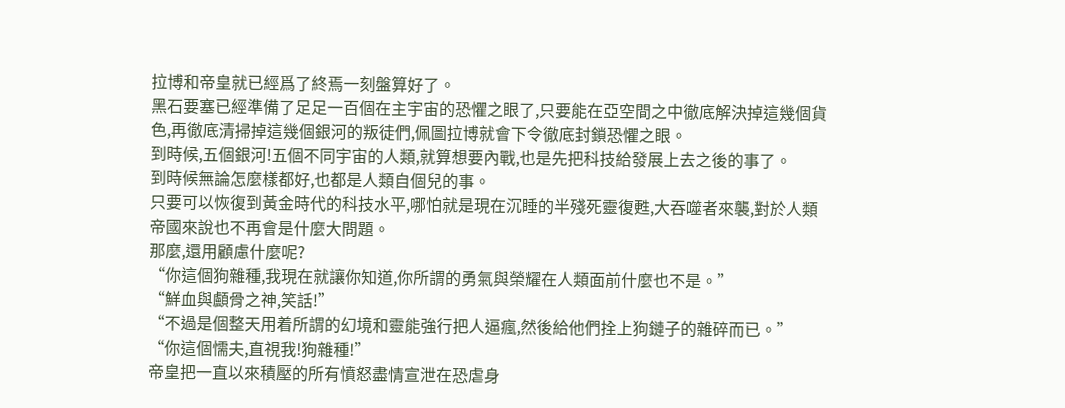拉博和帝皇就已經爲了終焉一刻盤算好了。
黑石要塞已經準備了足足一百個在主宇宙的恐懼之眼了,只要能在亞空間之中徹底解決掉這幾個貨色,再徹底清掃掉這幾個銀河的叛徒們,佩圖拉博就會下令徹底封鎖恐懼之眼。
到時候,五個銀河!五個不同宇宙的人類,就算想要內戰,也是先把科技給發展上去之後的事了。
到時候無論怎麼樣都好,也都是人類自個兒的事。
只要可以恢復到黃金時代的科技水平,哪怕就是現在沉睡的半殘死靈復甦,大吞噬者來襲,對於人類帝國來說也不再會是什麼大問題。
那麼,還用顧慮什麼呢?
“你這個狗雜種,我現在就讓你知道,你所謂的勇氣與榮耀在人類面前什麼也不是。”
“鮮血與顱骨之神,笑話!”
“不過是個整天用着所謂的幻境和靈能強行把人逼瘋,然後給他們拴上狗鏈子的雜碎而已。”
“你這個懦夫,直視我!狗雜種!”
帝皇把一直以來積壓的所有憤怒盡情宣泄在恐虐身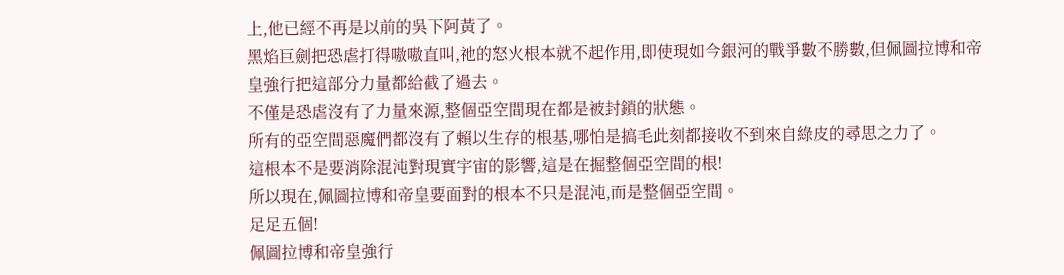上,他已經不再是以前的吳下阿黃了。
黑焰巨劍把恐虐打得嗷嗷直叫,祂的怒火根本就不起作用,即使現如今銀河的戰爭數不勝數,但佩圖拉博和帝皇強行把這部分力量都給截了過去。
不僅是恐虐沒有了力量來源,整個亞空間現在都是被封鎖的狀態。
所有的亞空間惡魔們都沒有了賴以生存的根基,哪怕是搞毛此刻都接收不到來自綠皮的尋思之力了。
這根本不是要消除混沌對現實宇宙的影響,這是在掘整個亞空間的根!
所以現在,佩圖拉博和帝皇要面對的根本不只是混沌,而是整個亞空間。
足足五個!
佩圖拉博和帝皇強行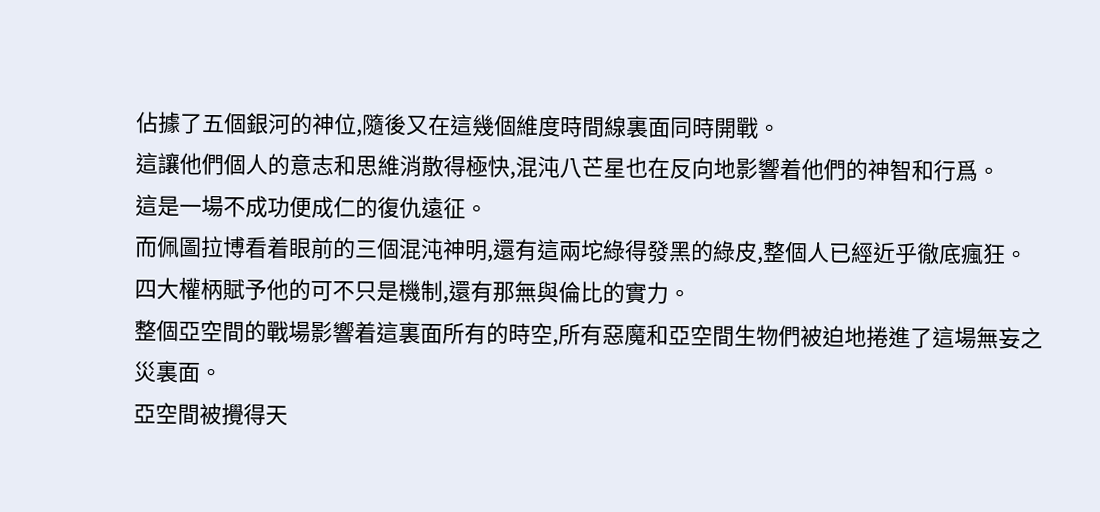佔據了五個銀河的神位,隨後又在這幾個維度時間線裏面同時開戰。
這讓他們個人的意志和思維消散得極快,混沌八芒星也在反向地影響着他們的神智和行爲。
這是一場不成功便成仁的復仇遠征。
而佩圖拉博看着眼前的三個混沌神明,還有這兩坨綠得發黑的綠皮,整個人已經近乎徹底瘋狂。
四大權柄賦予他的可不只是機制,還有那無與倫比的實力。
整個亞空間的戰場影響着這裏面所有的時空,所有惡魔和亞空間生物們被迫地捲進了這場無妄之災裏面。
亞空間被攪得天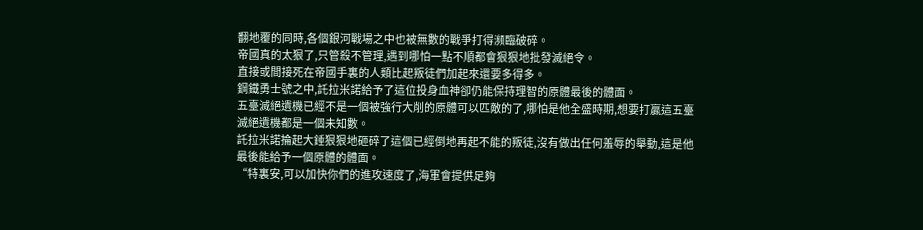翻地覆的同時,各個銀河戰場之中也被無數的戰爭打得瀕臨破碎。
帝國真的太狠了,只管殺不管理,遇到哪怕一點不順都會狠狠地批發滅絕令。
直接或間接死在帝國手裏的人類比起叛徒們加起來還要多得多。
鋼鐵勇士號之中,託拉米諾給予了這位投身血神卻仍能保持理智的原體最後的體面。
五臺滅絕遺機已經不是一個被強行大削的原體可以匹敵的了,哪怕是他全盛時期,想要打贏這五臺滅絕遺機都是一個未知數。
託拉米諾掄起大錘狠狠地砸碎了這個已經倒地再起不能的叛徒,沒有做出任何羞辱的舉動,這是他最後能給予一個原體的體面。
“特裏安,可以加快你們的進攻速度了,海軍會提供足夠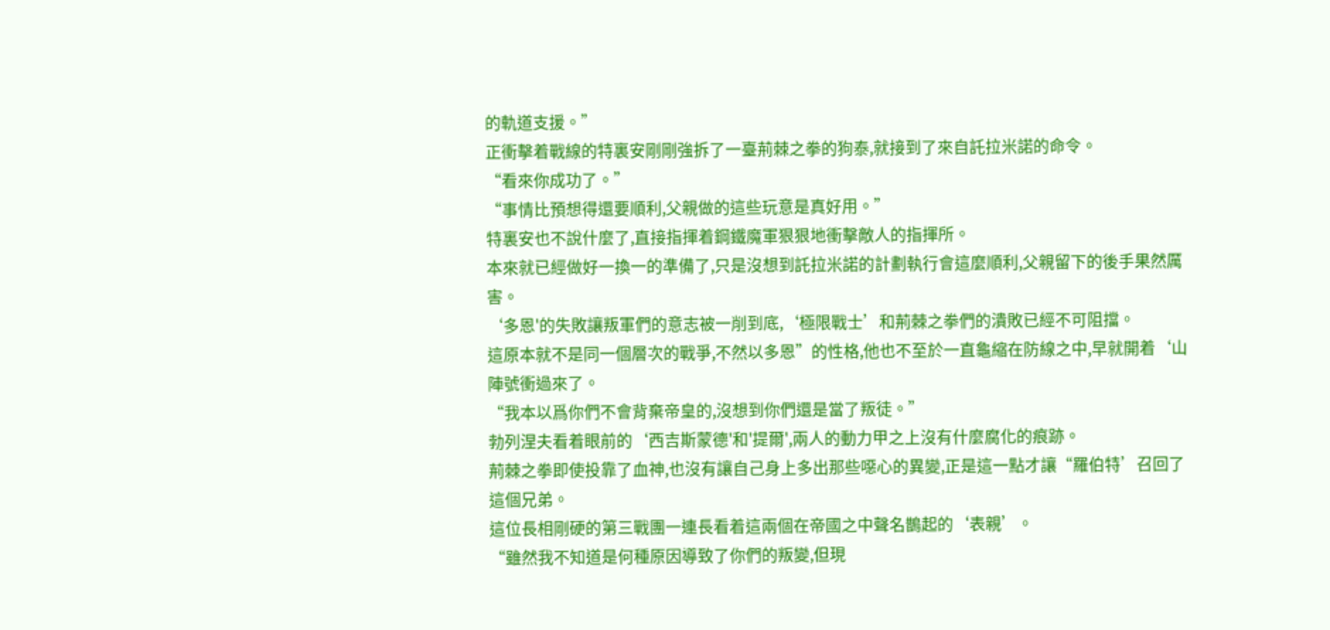的軌道支援。”
正衝擊着戰線的特裏安剛剛強拆了一臺荊棘之拳的狗泰,就接到了來自託拉米諾的命令。
“看來你成功了。”
“事情比預想得還要順利,父親做的這些玩意是真好用。”
特裏安也不說什麼了,直接指揮着鋼鐵魔軍狠狠地衝擊敵人的指揮所。
本來就已經做好一換一的準備了,只是沒想到託拉米諾的計劃執行會這麼順利,父親留下的後手果然厲害。
‘多恩'的失敗讓叛軍們的意志被一削到底,‘極限戰士’和荊棘之拳們的潰敗已經不可阻擋。
這原本就不是同一個層次的戰爭,不然以多恩”的性格,他也不至於一直龜縮在防線之中,早就開着‘山陣號衝過來了。
“我本以爲你們不會背棄帝皇的,沒想到你們還是當了叛徒。”
勃列涅夫看着眼前的‘西吉斯蒙德'和'提爾',兩人的動力甲之上沒有什麼腐化的痕跡。
荊棘之拳即使投靠了血神,也沒有讓自己身上多出那些噁心的異變,正是這一點才讓“羅伯特’召回了這個兄弟。
這位長相剛硬的第三戰團一連長看着這兩個在帝國之中聲名鵲起的‘表親’。
“雖然我不知道是何種原因導致了你們的叛變,但現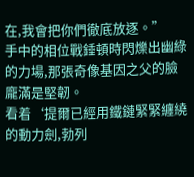在,我會把你們徹底放逐。”
手中的相位戰錘頓時閃爍出幽綠的力場,那張奇像基因之父的臉龐滿是堅韌。
看着‘提爾已經用鐵鏈緊緊纏繞的動力劍,勃列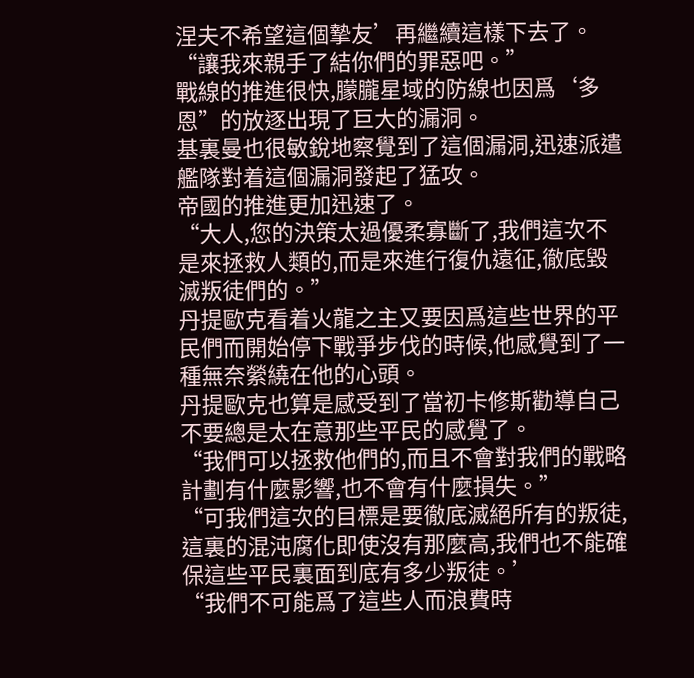涅夫不希望這個摯友’再繼續這樣下去了。
“讓我來親手了結你們的罪惡吧。”
戰線的推進很快,朦朧星域的防線也因爲‘多恩”的放逐出現了巨大的漏洞。
基裏曼也很敏銳地察覺到了這個漏洞,迅速派遣艦隊對着這個漏洞發起了猛攻。
帝國的推進更加迅速了。
“大人,您的決策太過優柔寡斷了,我們這次不是來拯救人類的,而是來進行復仇遠征,徹底毀滅叛徒們的。”
丹提歐克看着火龍之主又要因爲這些世界的平民們而開始停下戰爭步伐的時候,他感覺到了一種無奈縈繞在他的心頭。
丹提歐克也算是感受到了當初卡修斯勸導自己不要總是太在意那些平民的感覺了。
“我們可以拯救他們的,而且不會對我們的戰略計劃有什麼影響,也不會有什麼損失。”
“可我們這次的目標是要徹底滅絕所有的叛徒,這裏的混沌腐化即使沒有那麼高,我們也不能確保這些平民裏面到底有多少叛徒。’
“我們不可能爲了這些人而浪費時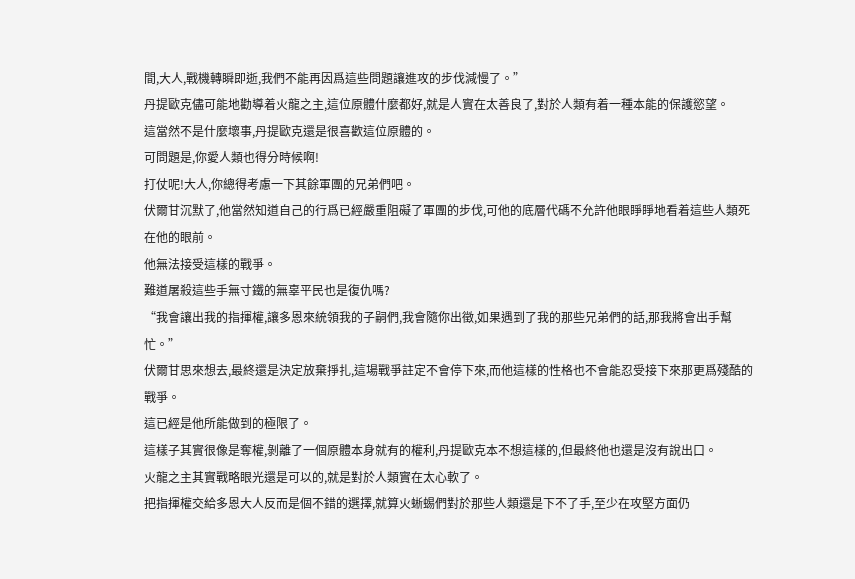間,大人,戰機轉瞬即逝,我們不能再因爲這些問題讓進攻的步伐減慢了。”
丹提歐克儘可能地勸導着火龍之主,這位原體什麼都好,就是人實在太善良了,對於人類有着一種本能的保護慾望。
這當然不是什麼壞事,丹提歐克還是很喜歡這位原體的。
可問題是,你愛人類也得分時候啊!
打仗呢!大人,你總得考慮一下其餘軍團的兄弟們吧。
伏爾甘沉默了,他當然知道自己的行爲已經嚴重阻礙了軍團的步伐,可他的底層代碼不允許他眼睜睜地看着這些人類死在他的眼前。
他無法接受這樣的戰爭。
難道屠殺這些手無寸鐵的無辜平民也是復仇嗎?
“我會讓出我的指揮權,讓多恩來統領我的子嗣們,我會隨你出徵,如果遇到了我的那些兄弟們的話,那我將會出手幫忙。”
伏爾甘思來想去,最終還是決定放棄掙扎,這場戰爭註定不會停下來,而他這樣的性格也不會能忍受接下來那更爲殘酷的戰爭。
這已經是他所能做到的極限了。
這樣子其實很像是奪權,剝離了一個原體本身就有的權利,丹提歐克本不想這樣的,但最終他也還是沒有說出口。
火龍之主其實戰略眼光還是可以的,就是對於人類實在太心軟了。
把指揮權交給多恩大人反而是個不錯的選擇,就算火蜥蜴們對於那些人類還是下不了手,至少在攻堅方面仍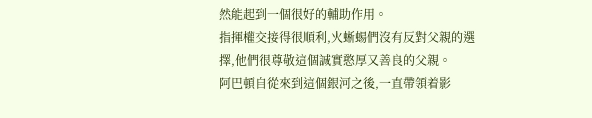然能起到一個很好的輔助作用。
指揮權交接得很順利,火蜥蜴們沒有反對父親的選擇,他們很尊敬這個誠實憨厚又善良的父親。
阿巴頓自從來到這個銀河之後,一直帶領着影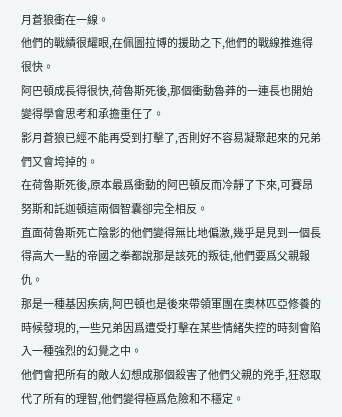月蒼狼衝在一線。
他們的戰績很耀眼,在佩圖拉博的援助之下,他們的戰線推進得很快。
阿巴頓成長得很快,荷魯斯死後,那個衝動魯莽的一連長也開始變得學會思考和承擔重任了。
影月蒼狼已經不能再受到打擊了,否則好不容易凝聚起來的兄弟們又會垮掉的。
在荷魯斯死後,原本最爲衝動的阿巴頓反而冷靜了下來,可賽昂努斯和託迦頓這兩個智囊卻完全相反。
直面荷魯斯死亡陰影的他們變得無比地偏激,幾乎是見到一個長得高大一點的帝國之拳都說那是該死的叛徒,他們要爲父親報仇。
那是一種基因疾病,阿巴頓也是後來帶領軍團在奧林匹亞修養的時候發現的,一些兄弟因爲遭受打擊在某些情緒失控的時刻會陷入一種強烈的幻覺之中。
他們會把所有的敵人幻想成那個殺害了他們父親的兇手,狂怒取代了所有的理智,他們變得極爲危險和不穩定。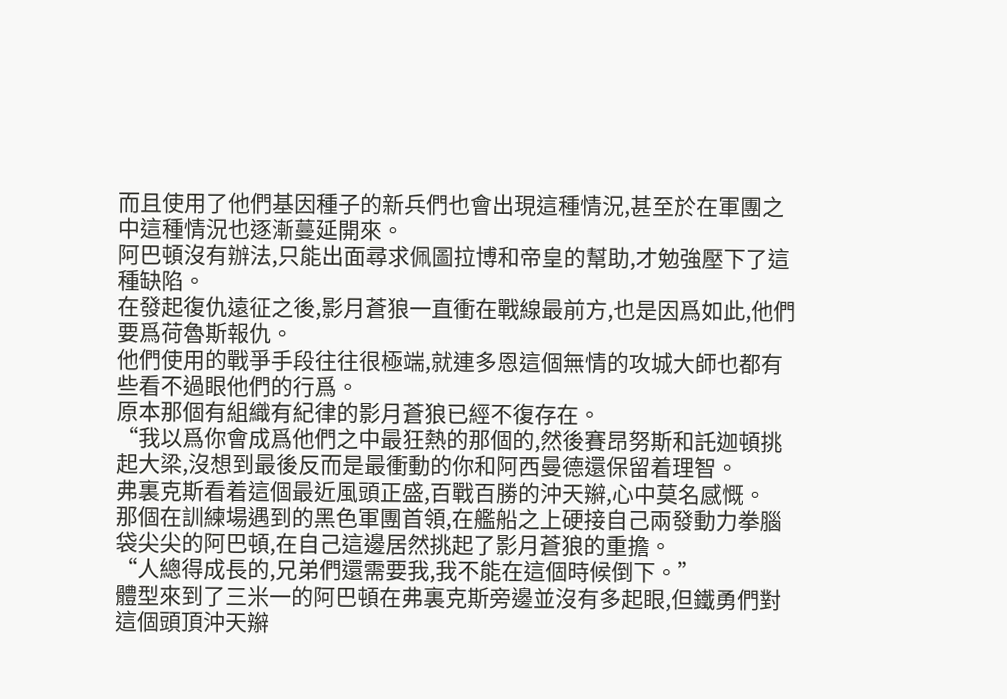而且使用了他們基因種子的新兵們也會出現這種情況,甚至於在軍團之中這種情況也逐漸蔓延開來。
阿巴頓沒有辦法,只能出面尋求佩圖拉博和帝皇的幫助,才勉強壓下了這種缺陷。
在發起復仇遠征之後,影月蒼狼一直衝在戰線最前方,也是因爲如此,他們要爲荷魯斯報仇。
他們使用的戰爭手段往往很極端,就連多恩這個無情的攻城大師也都有些看不過眼他們的行爲。
原本那個有組織有紀律的影月蒼狼已經不復存在。
“我以爲你會成爲他們之中最狂熱的那個的,然後賽昂努斯和託迦頓挑起大梁,沒想到最後反而是最衝動的你和阿西曼德還保留着理智。
弗裏克斯看着這個最近風頭正盛,百戰百勝的沖天辮,心中莫名感慨。
那個在訓練場遇到的黑色軍團首領,在艦船之上硬接自己兩發動力拳腦袋尖尖的阿巴頓,在自己這邊居然挑起了影月蒼狼的重擔。
“人總得成長的,兄弟們還需要我,我不能在這個時候倒下。”
體型來到了三米一的阿巴頓在弗裏克斯旁邊並沒有多起眼,但鐵勇們對這個頭頂沖天辮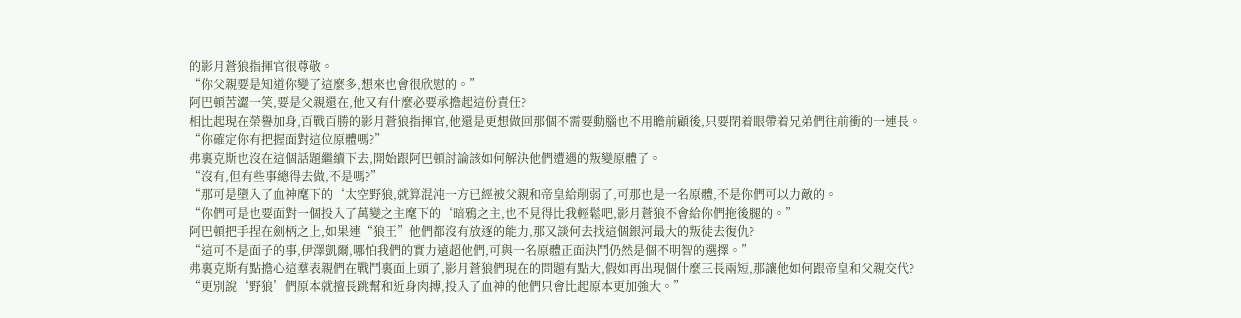的影月蒼狼指揮官很尊敬。
“你父親要是知道你變了這麼多,想來也會很欣慰的。”
阿巴頓苦澀一笑,要是父親還在,他又有什麼必要承擔起這份責任?
相比起現在榮譽加身,百戰百勝的影月蒼狼指揮官,他還是更想做回那個不需要動腦也不用瞻前顧後,只要閉着眼帶着兄弟們往前衝的一連長。
“你確定你有把握面對這位原體嗎?”
弗裏克斯也沒在這個話題繼續下去,開始跟阿巴頓討論該如何解決他們遭遇的叛變原體了。
“沒有,但有些事總得去做,不是嗎?”
“那可是墮入了血神麾下的‘太空野狼,就算混沌一方已經被父親和帝皇給削弱了,可那也是一名原體,不是你們可以力敵的。
“你們可是也要面對一個投入了萬變之主麾下的‘暗鴉之主,也不見得比我輕鬆吧,影月蒼狼不會給你們拖後腿的。”
阿巴頓把手捏在劍柄之上,如果連“狼王”他們都沒有放逐的能力,那又談何去找這個銀河最大的叛徒去復仇?
“這可不是面子的事,伊澤凱爾,哪怕我們的實力遠超他們,可與一名原體正面決鬥仍然是個不明智的選擇。”
弗裏克斯有點擔心這羣表親們在戰鬥裏面上頭了,影月蒼狼們現在的問題有點大,假如再出現個什麼三長兩短,那讓他如何跟帝皇和父親交代?
“更別說‘野狼’們原本就擅長跳幫和近身肉搏,投入了血神的他們只會比起原本更加強大。”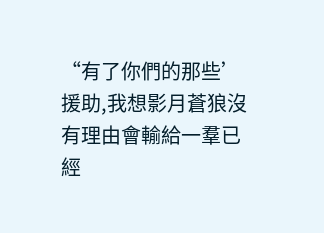“有了你們的那些’援助,我想影月蒼狼沒有理由會輸給一羣已經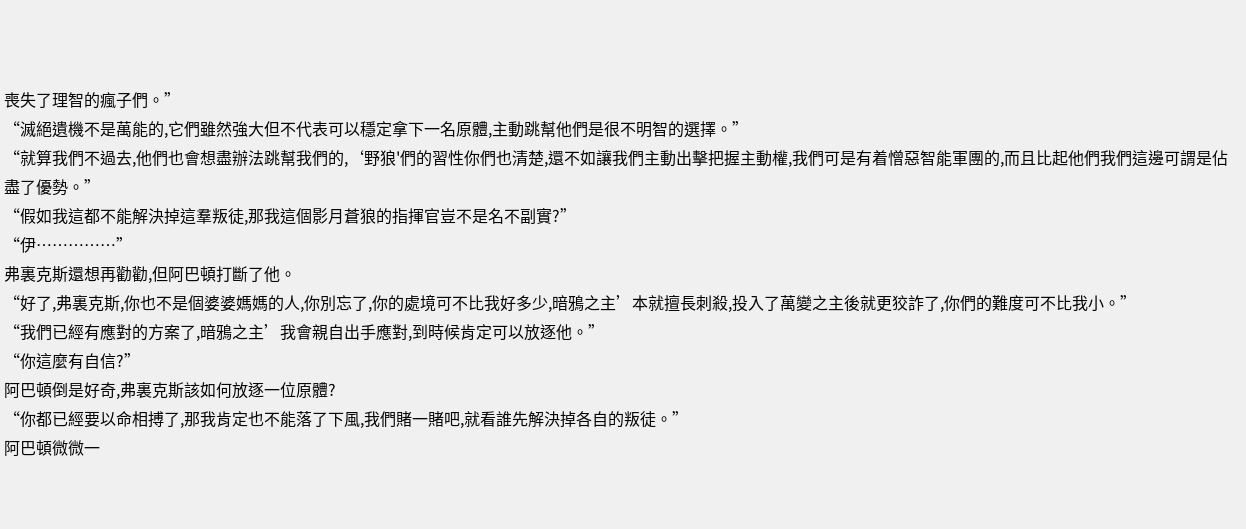喪失了理智的瘋子們。”
“滅絕遺機不是萬能的,它們雖然強大但不代表可以穩定拿下一名原體,主動跳幫他們是很不明智的選擇。”
“就算我們不過去,他們也會想盡辦法跳幫我們的,‘野狼'們的習性你們也清楚,還不如讓我們主動出擊把握主動權,我們可是有着憎惡智能軍團的,而且比起他們我們這邊可謂是佔盡了優勢。”
“假如我這都不能解決掉這羣叛徒,那我這個影月蒼狼的指揮官豈不是名不副實?”
“伊……………”
弗裏克斯還想再勸勸,但阿巴頓打斷了他。
“好了,弗裏克斯,你也不是個婆婆媽媽的人,你別忘了,你的處境可不比我好多少,暗鴉之主’本就擅長刺殺,投入了萬變之主後就更狡詐了,你們的難度可不比我小。”
“我們已經有應對的方案了,暗鴉之主’我會親自出手應對,到時候肯定可以放逐他。”
“你這麼有自信?”
阿巴頓倒是好奇,弗裏克斯該如何放逐一位原體?
“你都已經要以命相搏了,那我肯定也不能落了下風,我們賭一賭吧,就看誰先解決掉各自的叛徒。”
阿巴頓微微一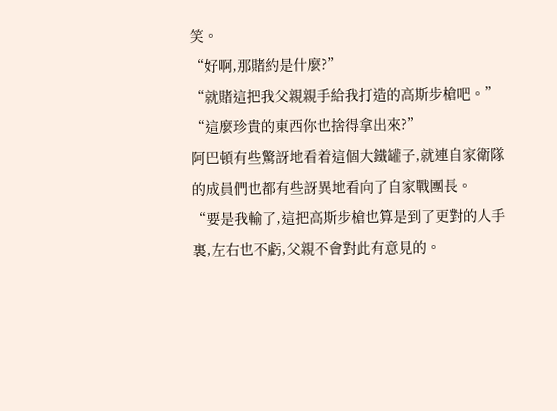笑。
“好啊,那賭約是什麼?”
“就賭這把我父親親手給我打造的高斯步槍吧。”
“這麼珍貴的東西你也捨得拿出來?”
阿巴頓有些驚訝地看着這個大鐵罐子,就連自家衛隊的成員們也都有些訝異地看向了自家戰團長。
“要是我輸了,這把高斯步槍也算是到了更對的人手裏,左右也不虧,父親不會對此有意見的。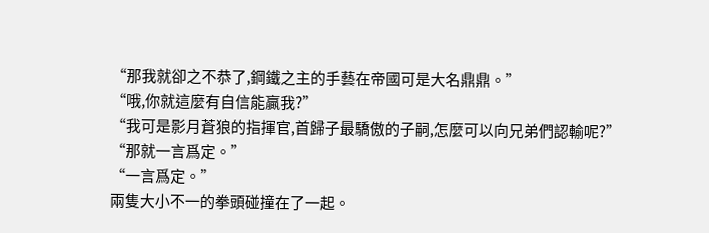“那我就卻之不恭了,鋼鐵之主的手藝在帝國可是大名鼎鼎。”
“哦,你就這麼有自信能贏我?”
“我可是影月蒼狼的指揮官,首歸子最驕傲的子嗣,怎麼可以向兄弟們認輸呢?”
“那就一言爲定。”
“一言爲定。”
兩隻大小不一的拳頭碰撞在了一起。